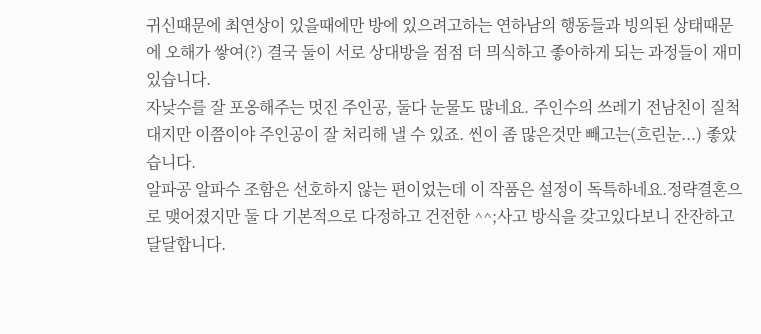귀신때문에 최연상이 있을때에만 방에 있으려고하는 연하남의 행동들과 빙의된 상태때문에 오해가 쌓여(?) 결국 둘이 서로 상대방을 점점 더 믜식하고 좋아하게 되는 과정들이 재미있습니다.
자낮수를 잘 포옹해주는 멋진 주인공, 둘다 눈물도 많네요. 주인수의 쓰레기 전남친이 질척대지만 이쯤이야 주인공이 잘 처리해 낼 수 있죠. 씬이 좀 많은것만 빼고는(흐린눈...) 좋았습니다.
알파공 알파수 조함은 선호하지 않는 편이었는데 이 작품은 설정이 독특하네요.정략결혼으로 맺어졌지만 둘 다 기본적으로 다정하고 건전한 ^^;사고 방식을 갖고있다보니 잔잔하고 달달합니다.